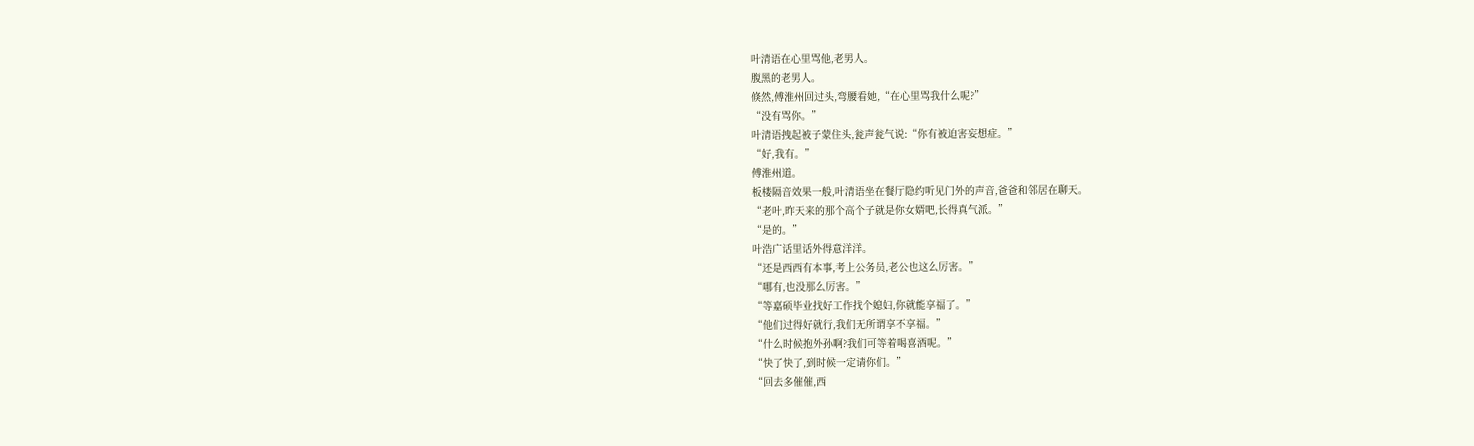叶清语在心里骂他,老男人。
腹黑的老男人。
倏然,傅淮州回过头,弯腰看她,“在心里骂我什么呢?”
“没有骂你。”
叶清语拽起被子蒙住头,瓮声瓮气说:“你有被迫害妄想症。”
“好,我有。”
傅淮州道。
板楼隔音效果一般,叶清语坐在餐厅隐约听见门外的声音,爸爸和邻居在聊天。
“老叶,昨天来的那个高个子就是你女婿吧,长得真气派。”
“是的。”
叶浩广话里话外得意洋洋。
“还是西西有本事,考上公务员,老公也这么厉害。”
“哪有,也没那么厉害。”
“等嘉硕毕业找好工作找个媳妇,你就能享福了。”
“他们过得好就行,我们无所谓享不享福。”
“什么时候抱外孙啊?我们可等着喝喜酒呢。”
“快了快了,到时候一定请你们。”
“回去多催催,西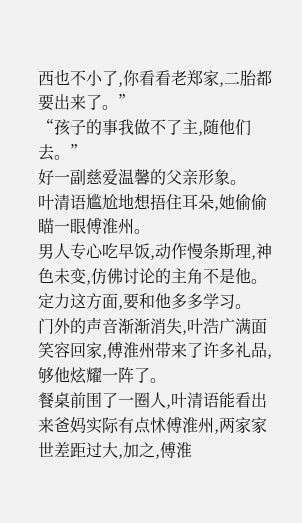西也不小了,你看看老郑家,二胎都要出来了。”
“孩子的事我做不了主,随他们去。”
好一副慈爱温馨的父亲形象。
叶清语尴尬地想捂住耳朵,她偷偷瞄一眼傅淮州。
男人专心吃早饭,动作慢条斯理,神色未变,仿佛讨论的主角不是他。
定力这方面,要和他多多学习。
门外的声音渐渐消失,叶浩广满面笑容回家,傅淮州带来了许多礼品,够他炫耀一阵了。
餐桌前围了一圈人,叶清语能看出来爸妈实际有点怵傅淮州,两家家世差距过大,加之,傅淮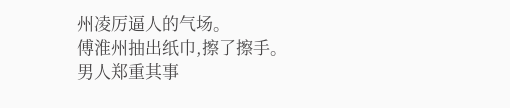州凌厉逼人的气场。
傅淮州抽出纸巾,擦了擦手。
男人郑重其事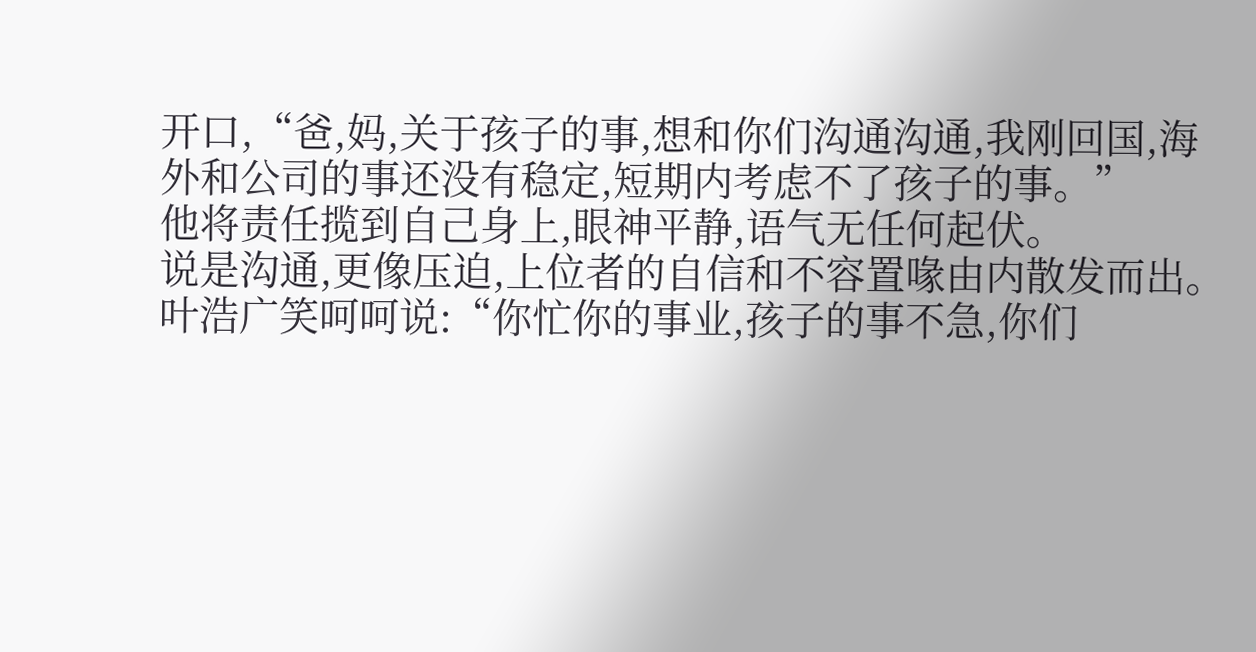开口,“爸,妈,关于孩子的事,想和你们沟通沟通,我刚回国,海外和公司的事还没有稳定,短期内考虑不了孩子的事。”
他将责任揽到自己身上,眼神平静,语气无任何起伏。
说是沟通,更像压迫,上位者的自信和不容置喙由内散发而出。
叶浩广笑呵呵说:“你忙你的事业,孩子的事不急,你们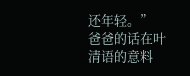还年轻。”
爸爸的话在叶清语的意料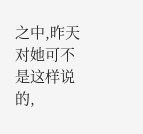之中,昨天对她可不是这样说的,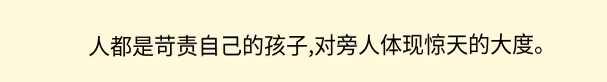人都是苛责自己的孩子,对旁人体现惊天的大度。